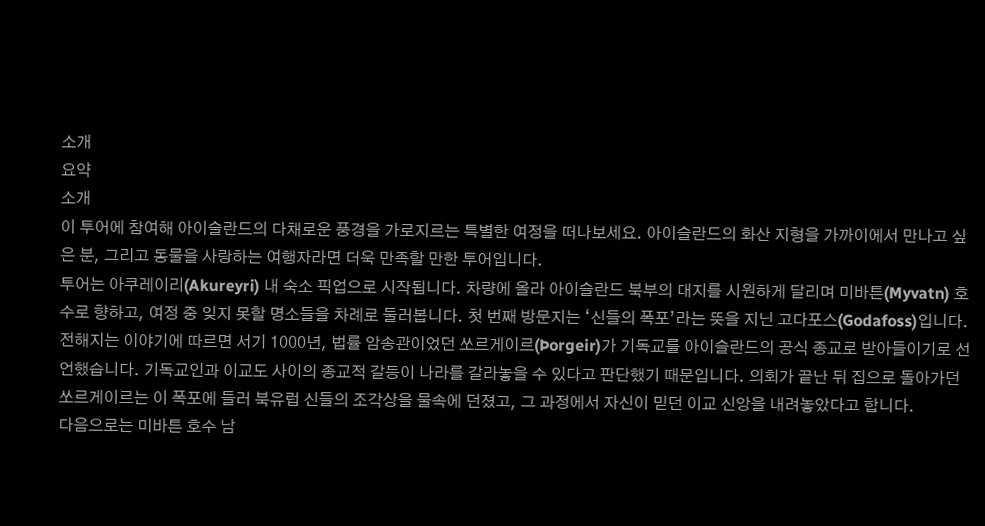소개
요약
소개
이 투어에 참여해 아이슬란드의 다채로운 풍경을 가로지르는 특별한 여정을 떠나보세요. 아이슬란드의 화산 지형을 가까이에서 만나고 싶은 분, 그리고 동물을 사랑하는 여행자라면 더욱 만족할 만한 투어입니다.
투어는 아쿠레이리(Akureyri) 내 숙소 픽업으로 시작됩니다. 차량에 올라 아이슬란드 북부의 대지를 시원하게 달리며 미바튼(Myvatn) 호수로 향하고, 여정 중 잊지 못할 명소들을 차례로 둘러봅니다. 첫 번째 방문지는 ‘신들의 폭포’라는 뜻을 지닌 고다포스(Godafoss)입니다.
전해지는 이야기에 따르면 서기 1000년, 법률 암송관이었던 쏘르게이르(Þorgeir)가 기독교를 아이슬란드의 공식 종교로 받아들이기로 선언했습니다. 기독교인과 이교도 사이의 종교적 갈등이 나라를 갈라놓을 수 있다고 판단했기 때문입니다. 의회가 끝난 뒤 집으로 돌아가던 쏘르게이르는 이 폭포에 들러 북유럽 신들의 조각상을 물속에 던졌고, 그 과정에서 자신이 믿던 이교 신앙을 내려놓았다고 합니다.
다음으로는 미바튼 호수 남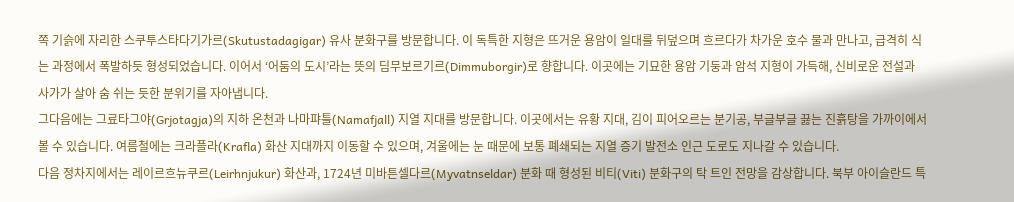쪽 기슭에 자리한 스쿠투스타다기가르(Skutustadagigar) 유사 분화구를 방문합니다. 이 독특한 지형은 뜨거운 용암이 일대를 뒤덮으며 흐르다가 차가운 호수 물과 만나고, 급격히 식는 과정에서 폭발하듯 형성되었습니다. 이어서 ‘어둠의 도시’라는 뜻의 딤무보르기르(Dimmuborgir)로 향합니다. 이곳에는 기묘한 용암 기둥과 암석 지형이 가득해, 신비로운 전설과 사가가 살아 숨 쉬는 듯한 분위기를 자아냅니다.
그다음에는 그료타그야(Grjotagja)의 지하 온천과 나마퍄틀(Namafjall) 지열 지대를 방문합니다. 이곳에서는 유황 지대, 김이 피어오르는 분기공, 부글부글 끓는 진흙탕을 가까이에서 볼 수 있습니다. 여름철에는 크라플라(Krafla) 화산 지대까지 이동할 수 있으며, 겨울에는 눈 때문에 보통 폐쇄되는 지열 증기 발전소 인근 도로도 지나갈 수 있습니다.
다음 정차지에서는 레이르흐뉴쿠르(Leirhnjukur) 화산과, 1724년 미바튼셀다르(Myvatnseldar) 분화 때 형성된 비티(Viti) 분화구의 탁 트인 전망을 감상합니다. 북부 아이슬란드 특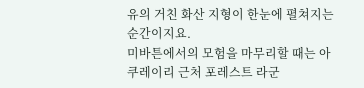유의 거친 화산 지형이 한눈에 펼쳐지는 순간이지요.
미바튼에서의 모험을 마무리할 때는 아쿠레이리 근처 포레스트 라군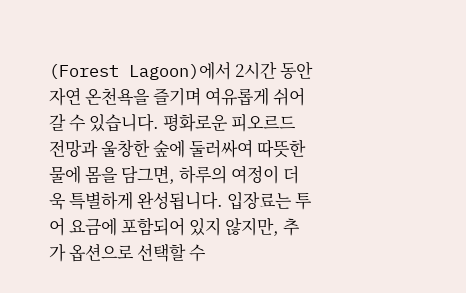(Forest Lagoon)에서 2시간 동안 자연 온천욕을 즐기며 여유롭게 쉬어갈 수 있습니다. 평화로운 피오르드 전망과 울창한 숲에 둘러싸여 따뜻한 물에 몸을 담그면, 하루의 여정이 더욱 특별하게 완성됩니다. 입장료는 투어 요금에 포함되어 있지 않지만, 추가 옵션으로 선택할 수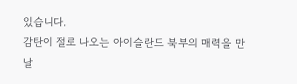있습니다.
감탄이 절로 나오는 아이슬란드 북부의 매력을 만날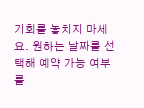기회를 놓치지 마세요. 원하는 날짜를 선택해 예약 가능 여부를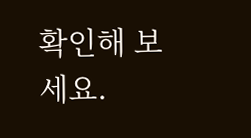확인해 보세요.